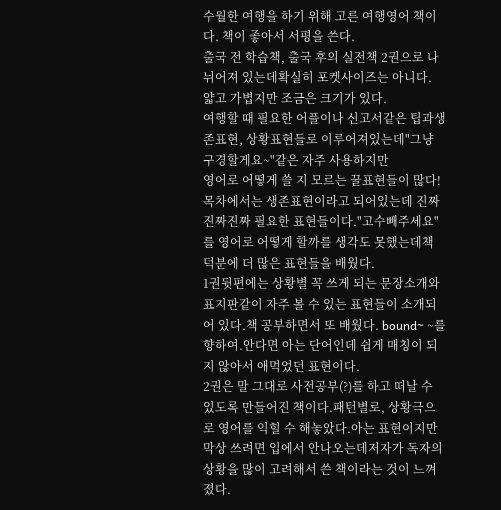수월한 여행을 하기 위해 고른 여행영어 책이다. 책이 좋아서 서평을 쓴다.
출국 전 학습책, 출국 후의 실전책 2권으로 나뉘어져 있는데확실히 포켓사이즈는 아니다. 얇고 가볍지만 조금은 크기가 있다.
여행할 때 필요한 어플이나 신고서같은 팁과생존표현, 상황표현들로 이루어져있는데"그냥 구경할게요~"같은 자주 사용하지만
영어로 어떻게 쓸 지 모르는 꿀표현들이 많다!
목차에서는 생존표현이라고 되어있는데 진짜진짜진짜 필요한 표현들이다."고수빼주세요"를 영어로 어떻게 할까를 생각도 못했는데책 덕분에 더 많은 표현들을 배웠다.
1권뒷편에는 상황별 꼭 쓰게 되는 문장소개와
표지판같이 자주 볼 수 있는 표현들이 소개되어 있다.책 공부하면서 또 배웠다. bound~ ~를 향하여.안다면 아는 단어인데 쉽게 매칭이 되지 않아서 애먹었던 표현이다.
2권은 말 그대로 사전공부(?)를 하고 떠날 수 있도록 만들어진 책이다.패턴별로, 상황극으로 영어를 익힐 수 해놓았다.아는 표현이지만 막상 쓰려면 입에서 안나오는데저자가 독자의 상황을 많이 고려해서 쓴 책이라는 것이 느껴졌다.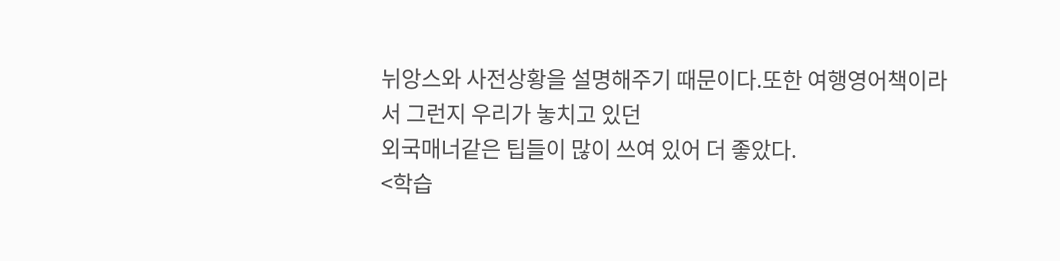뉘앙스와 사전상황을 설명해주기 때문이다.또한 여행영어책이라서 그런지 우리가 놓치고 있던
외국매너같은 팁들이 많이 쓰여 있어 더 좋았다.
<학습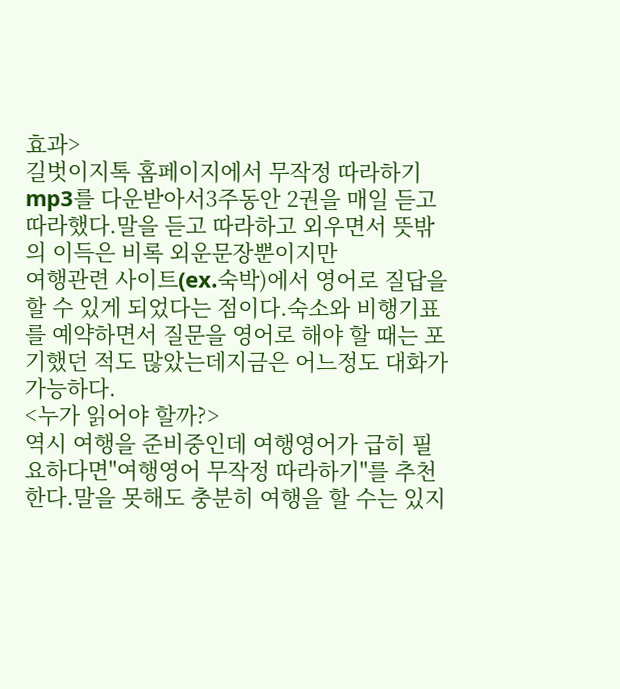효과>
길벗이지톡 홈페이지에서 무작정 따라하기 mp3를 다운받아서3주동안 2권을 매일 듣고 따라했다.말을 듣고 따라하고 외우면서 뜻밖의 이득은 비록 외운문장뿐이지만
여행관련 사이트(ex.숙박)에서 영어로 질답을 할 수 있게 되었다는 점이다.숙소와 비행기표를 예약하면서 질문을 영어로 해야 할 때는 포기했던 적도 많았는데지금은 어느정도 대화가 가능하다.
<누가 읽어야 할까?>
역시 여행을 준비중인데 여행영어가 급히 필요하다면"여행영어 무작정 따라하기"를 추천한다.말을 못해도 충분히 여행을 할 수는 있지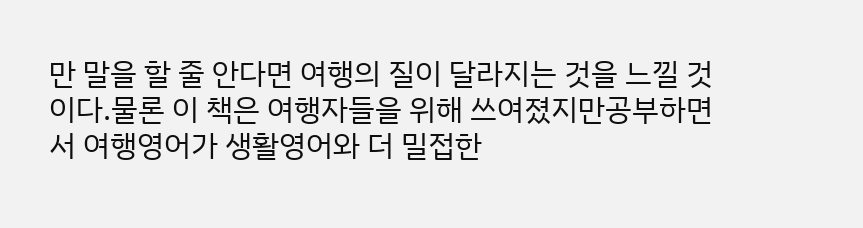만 말을 할 줄 안다면 여행의 질이 달라지는 것을 느낄 것이다.물론 이 책은 여행자들을 위해 쓰여졌지만공부하면서 여행영어가 생활영어와 더 밀접한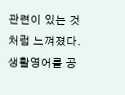관련이 있는 것처럼 느껴졌다.생활영어를 공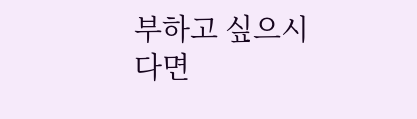부하고 싶으시다면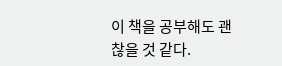이 책을 공부해도 괜찮을 것 같다.